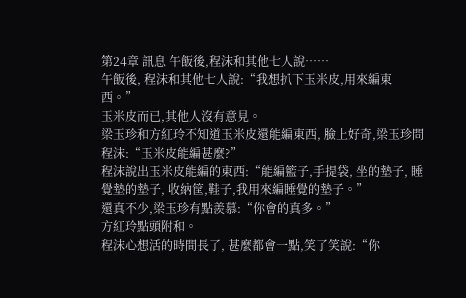第24章 訊息 午飯後,程沫和其他七人說……
午飯後, 程沫和其他七人說:“我想扒下玉米皮,用來編東西。”
玉米皮而已,其他人沒有意見。
梁玉珍和方紅玲不知道玉米皮還能編東西, 臉上好奇,梁玉珍問程沫:“玉米皮能編甚麼?”
程沫說出玉米皮能編的東西:“能編籃子,手提袋, 坐的墊子, 睡覺墊的墊子, 收納筐,鞋子,我用來編睡覺的墊子。”
還真不少,梁玉珍有點羨慕:“你會的真多。”
方紅玲點頭附和。
程沫心想活的時間長了, 甚麼都會一點,笑了笑說:“你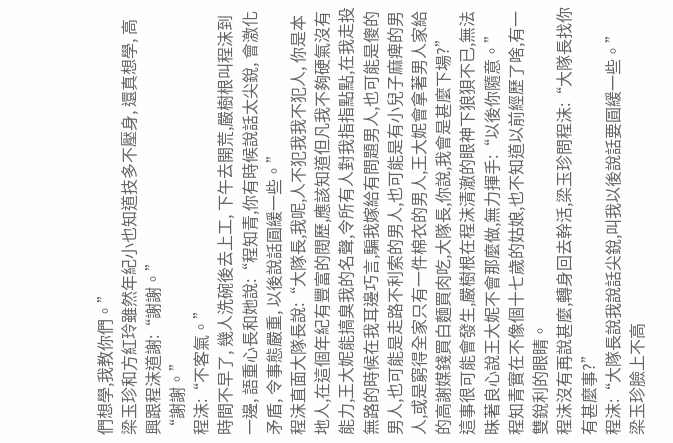們想學,我教你們。”
梁玉珍和方紅玲雖然年紀小也知道技多不壓身, 還真想學, 高興跟程沫道謝:“謝謝。”
“謝謝。”
程沫:“不客氣。”
時間不早了, 幾人洗碗後去上工, 下午去開荒,嚴樹根叫程沫到一邊, 語重心長和她說:“程知青,你有時候說話太尖銳, 會激化矛盾, 令事態嚴重, 以後說話圓緩一些。”
程沫直面大隊長說:“大隊長,我呢,人不犯我我不犯人, 你是本地人,在這個年紀有豐富的閱歷,應該知道但凡我不夠硬氣沒有能力,王大妮能搞臭我的名聲,令所有人對我指指點點,在我走投無路的時候在我耳邊巧言,騙我嫁給有問題男人,也可能是傻的男人,也可能是走路不利索的男人,也可能是有小兒子麻痺的男人,或是窮得全家只有一件棉衣的男人,王大妮會拿著男人家給的高謝媒錢買白麵買肉吃,大隊長,你說,我會是甚麼下場?”
這事很可能會發生,嚴樹根在程沫清澈的眼神下狼狽不已,無法昧著良心說王大妮不會那麼做,無力揮手:“以後你隨意。”
程知青實在不像個十七歲的姑娘,也不知道以前經歷了啥,有一雙銳利的眼睛。
程沫沒有再說甚麼,轉身回去幹活,梁玉珍問程沫:“大隊長找你有甚麼事?”
程沫:“大隊長說我說話尖銳,叫我以後說話要圓緩一些。”
梁玉珍臉上不高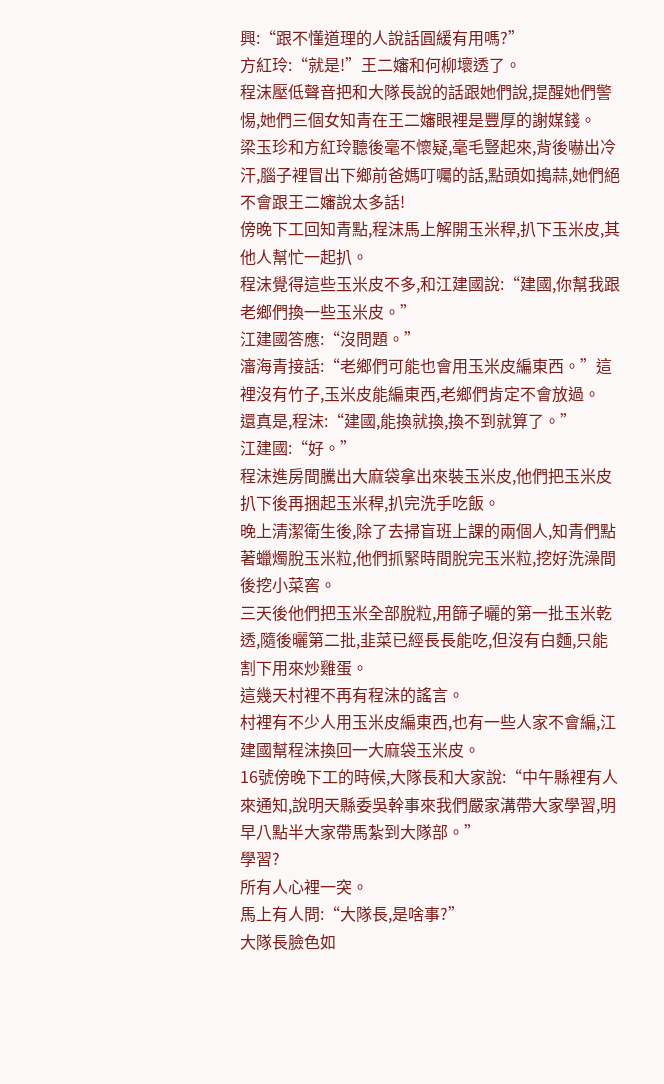興:“跟不懂道理的人說話圓緩有用嗎?”
方紅玲:“就是!”王二嬸和何柳壞透了。
程沫壓低聲音把和大隊長說的話跟她們說,提醒她們警惕,她們三個女知青在王二嬸眼裡是豐厚的謝媒錢。
梁玉珍和方紅玲聽後毫不懷疑,毫毛豎起來,背後嚇出冷汗,腦子裡冒出下鄉前爸媽叮囑的話,點頭如搗蒜,她們絕不會跟王二嬸說太多話!
傍晚下工回知青點,程沫馬上解開玉米稈,扒下玉米皮,其他人幫忙一起扒。
程沫覺得這些玉米皮不多,和江建國說:“建國,你幫我跟老鄉們換一些玉米皮。”
江建國答應:“沒問題。”
瀋海青接話:“老鄉們可能也會用玉米皮編東西。”這裡沒有竹子,玉米皮能編東西,老鄉們肯定不會放過。
還真是,程沫:“建國,能換就換,換不到就算了。”
江建國:“好。”
程沫進房間騰出大麻袋拿出來裝玉米皮,他們把玉米皮扒下後再捆起玉米稈,扒完洗手吃飯。
晚上清潔衛生後,除了去掃盲班上課的兩個人,知青們點著蠟燭脫玉米粒,他們抓緊時間脫完玉米粒,挖好洗澡間後挖小菜窖。
三天後他們把玉米全部脫粒,用篩子曬的第一批玉米乾透,隨後曬第二批,韭菜已經長長能吃,但沒有白麵,只能割下用來炒雞蛋。
這幾天村裡不再有程沫的謠言。
村裡有不少人用玉米皮編東西,也有一些人家不會編,江建國幫程沫換回一大麻袋玉米皮。
16號傍晚下工的時候,大隊長和大家說:“中午縣裡有人來通知,說明天縣委吳幹事來我們嚴家溝帶大家學習,明早八點半大家帶馬紮到大隊部。”
學習?
所有人心裡一突。
馬上有人問:“大隊長,是啥事?”
大隊長臉色如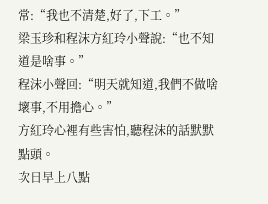常:“我也不清楚,好了,下工。”
梁玉珍和程沫方紅玲小聲說:“也不知道是啥事。”
程沫小聲回:“明天就知道,我們不做啥壞事,不用擔心。”
方紅玲心裡有些害怕,聽程沫的話默默點頭。
次日早上八點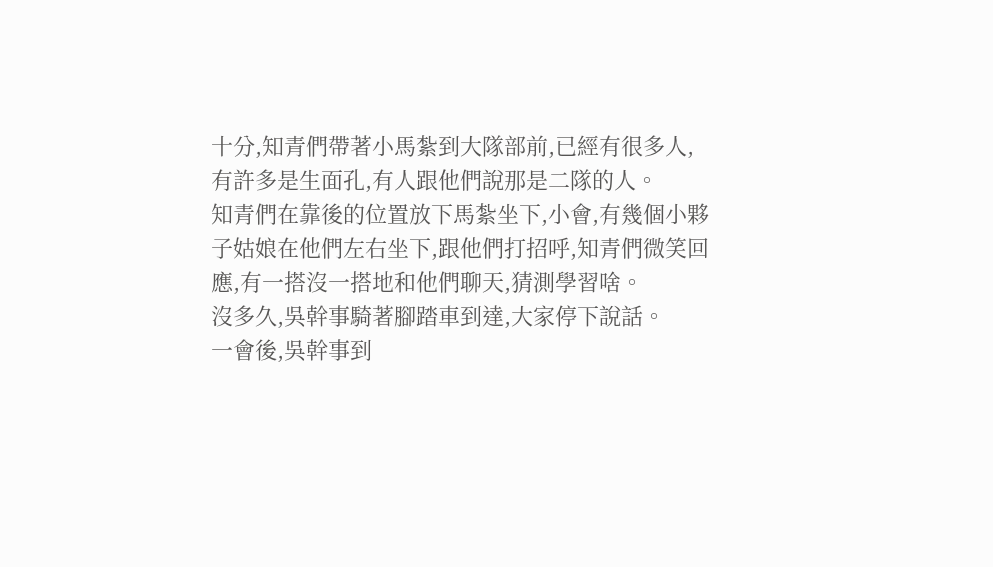十分,知青們帶著小馬紮到大隊部前,已經有很多人,有許多是生面孔,有人跟他們說那是二隊的人。
知青們在靠後的位置放下馬紮坐下,小會,有幾個小夥子姑娘在他們左右坐下,跟他們打招呼,知青們微笑回應,有一搭沒一搭地和他們聊天,猜測學習啥。
沒多久,吳幹事騎著腳踏車到達,大家停下說話。
一會後,吳幹事到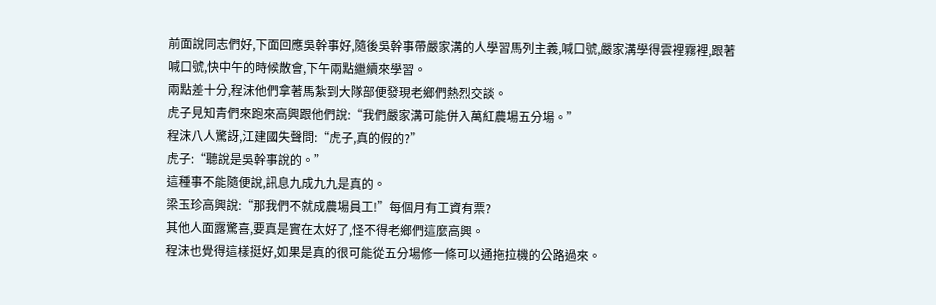前面說同志們好,下面回應吳幹事好,隨後吳幹事帶嚴家溝的人學習馬列主義,喊口號,嚴家溝學得雲裡霧裡,跟著喊口號,快中午的時候散會,下午兩點繼續來學習。
兩點差十分,程沫他們拿著馬紮到大隊部便發現老鄉們熱烈交談。
虎子見知青們來跑來高興跟他們說:“我們嚴家溝可能併入萬紅農場五分場。”
程沫八人驚訝,江建國失聲問:“虎子,真的假的?”
虎子:“聽說是吳幹事說的。”
這種事不能隨便說,訊息九成九九是真的。
梁玉珍高興說:“那我們不就成農場員工!”每個月有工資有票?
其他人面露驚喜,要真是實在太好了,怪不得老鄉們這麼高興。
程沫也覺得這樣挺好,如果是真的很可能從五分場修一條可以通拖拉機的公路過來。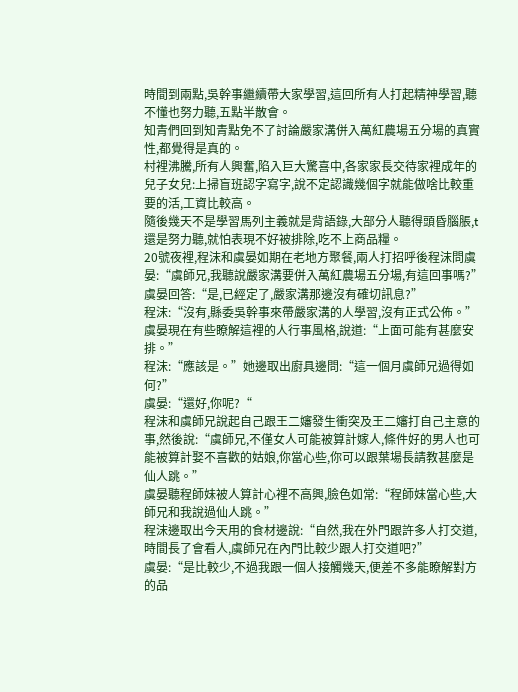時間到兩點,吳幹事繼續帶大家學習,這回所有人打起精神學習,聽不懂也努力聽,五點半散會。
知青們回到知青點免不了討論嚴家溝併入萬紅農場五分場的真實性,都覺得是真的。
村裡沸騰,所有人興奮,陷入巨大驚喜中,各家家長交待家裡成年的兒子女兒:上掃盲班認字寫字,說不定認識幾個字就能做啥比較重要的活,工資比較高。
隨後幾天不是學習馬列主義就是背語錄,大部分人聽得頭昏腦脹,t還是努力聽,就怕表現不好被排除,吃不上商品糧。
20號夜裡,程沫和虞晏如期在老地方聚餐,兩人打招呼後程沫問虞晏:“虞師兄,我聽說嚴家溝要併入萬紅農場五分場,有這回事嗎?”
虞晏回答:“是,已經定了,嚴家溝那邊沒有確切訊息?”
程沫:“沒有,縣委吳幹事來帶嚴家溝的人學習,沒有正式公佈。”
虞晏現在有些瞭解這裡的人行事風格,說道:“上面可能有甚麼安排。”
程沫:“應該是。”她邊取出廚具邊問:“這一個月虞師兄過得如何?”
虞晏:“還好,你呢?“
程沫和虞師兄說起自己跟王二嬸發生衝突及王二嬸打自己主意的事,然後說:“虞師兄,不僅女人可能被算計嫁人,條件好的男人也可能被算計娶不喜歡的姑娘,你當心些,你可以跟葉場長請教甚麼是仙人跳。”
虞晏聽程師妹被人算計心裡不高興,臉色如常:“程師妹當心些,大師兄和我說過仙人跳。”
程沫邊取出今天用的食材邊說:“自然,我在外門跟許多人打交道,時間長了會看人,虞師兄在內門比較少跟人打交道吧?”
虞晏:“是比較少,不過我跟一個人接觸幾天,便差不多能瞭解對方的品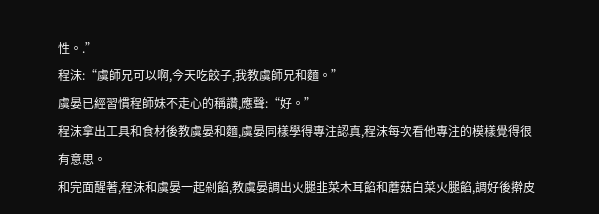性。.”
程沫:“虞師兄可以啊,今天吃餃子,我教虞師兄和麵。”
虞晏已經習慣程師妹不走心的稱讚,應聲:“好。”
程沫拿出工具和食材後教虞晏和麵,虞晏同樣學得專注認真,程沫每次看他專注的模樣覺得很有意思。
和完面醒著,程沫和虞晏一起剁餡,教虞晏調出火腿韭菜木耳餡和蘑菇白菜火腿餡,調好後擀皮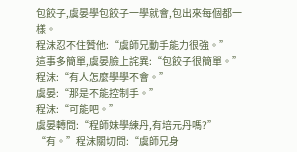包餃子,虞晏學包餃子一學就會,包出來每個都一樣。
程沫忍不住贊他:“虞師兄動手能力很強。”
這事多簡單,虞晏臉上詫異:“包餃子很簡單。”
程沫:“有人怎麼學學不會。”
虞晏:“那是不能控制手。”
程沫:“可能吧。”
虞晏轉問:“程師妹學練丹,有培元丹嗎?”
“有。”程沫關切問:“虞師兄身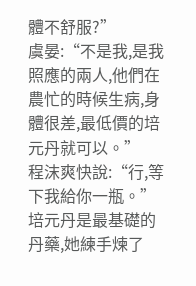體不舒服?”
虞晏:“不是我,是我照應的兩人,他們在農忙的時候生病,身體很差,最低價的培元丹就可以。”
程沫爽快說:“行,等下我給你一瓶。”培元丹是最基礎的丹藥,她練手煉了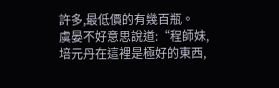許多,最低價的有幾百瓶。
虞晏不好意思說道:“程師妹,培元丹在這裡是極好的東西,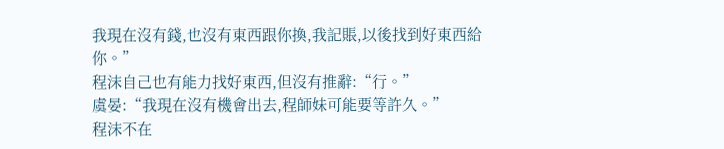我現在沒有錢,也沒有東西跟你換,我記賬,以後找到好東西給你。”
程沫自己也有能力找好東西,但沒有推辭:“行。”
虞晏:“我現在沒有機會出去,程師妹可能要等許久。”
程沫不在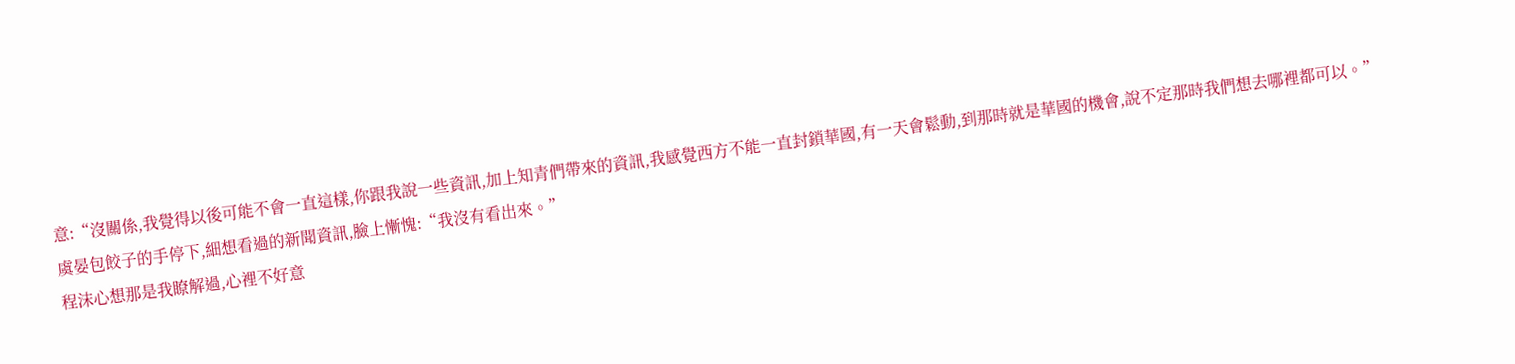意:“沒關係,我覺得以後可能不會一直這樣,你跟我說一些資訊,加上知青們帶來的資訊,我感覺西方不能一直封鎖華國,有一天會鬆動,到那時就是華國的機會,說不定那時我們想去哪裡都可以。”
虞晏包餃子的手停下,細想看過的新聞資訊,臉上慚愧:“我沒有看出來。”
程沫心想那是我瞭解過,心裡不好意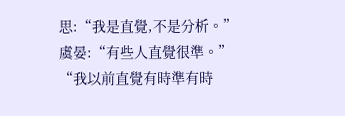思:“我是直覺,不是分析。”
虞晏:“有些人直覺很準。”
“我以前直覺有時準有時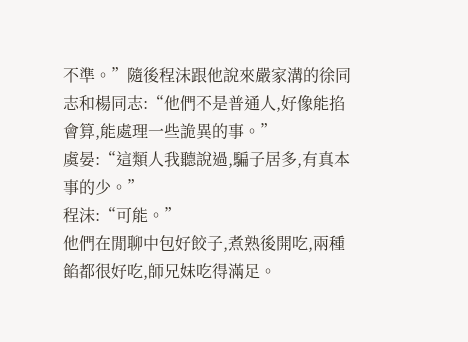不準。”隨後程沫跟他說來嚴家溝的徐同志和楊同志:“他們不是普通人,好像能掐會算,能處理一些詭異的事。”
虞晏:“這類人我聽說過,騙子居多,有真本事的少。”
程沫:“可能。”
他們在閒聊中包好餃子,煮熟後開吃,兩種餡都很好吃,師兄妹吃得滿足。